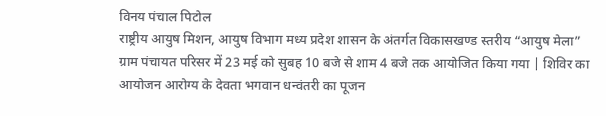विनय पंचाल पिटोल
राष्ट्रीय आयुष मिशन, आयुष विभाग मध्य प्रदेश शासन के अंतर्गत विकासखण्ड स्तरीय “आयुष मेला” ग्राम पंचायत परिसर में 23 मई को सुबह 10 बजे से शाम 4 बजे तक आयोजित किया गया | शिविर का आयोजन आरोग्य के देवता भगवान धन्वंतरी का पूजन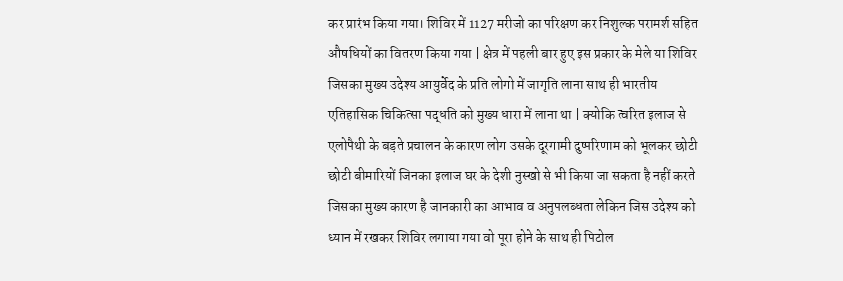कर प्रारंभ किया गया। शिविर में 1127 मरीजो का परिक्षण कर निशुल्क परामर्श सहित औषधियों का वितरण किया गया | क्षेत्र में पहली बार हुए इस प्रकार के मेले या शिविर जिसका मुख्य उदेश्य आयुर्वेद के प्रति लोगो में जागृति लाना साथ ही भारतीय एतिहासिक चिकित्सा पद्धति को मुख्य धारा में लाना था | क्योकि त्वरित इलाज से एलोपैथी के बड़ते प्रचालन के कारण लोग उसके दूरगामी दुष्परिणाम को भूलकर छोटी छोटी बीमारियों जिनका इलाज घर के देशी नुस्खो से भी किया जा सकता है नहीं करते जिसका मुख्य कारण है जानकारी का आभाव व अनुपलब्धता लेकिन जिस उदेश्य को ध्यान में रखकर शिविर लगाया गया वो पूरा होने के साथ ही पिटोल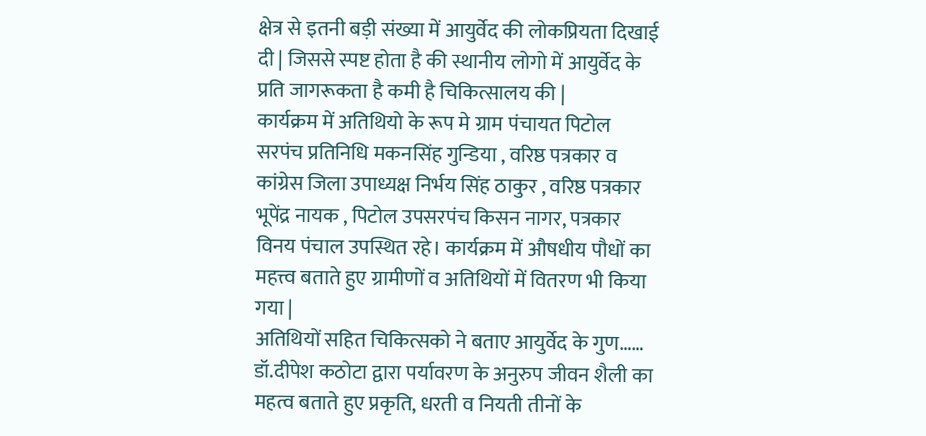क्षेत्र से इतनी बड़ी संख्या में आयुर्वेद की लोकप्रियता दिखाई दी | जिससे स्पष्ट होता है की स्थानीय लोगो में आयुर्वेद के प्रति जागरूकता है कमी है चिकित्सालय की |
कार्यक्रम में अतिथियो के रूप मे ग्राम पंचायत पिटोल सरपंच प्रतिनिधि मकनसिंह गुन्डिया , वरिष्ठ पत्रकार व कांग्रेस जिला उपाध्यक्ष निर्भय सिंह ठाकुर , वरिष्ठ पत्रकार भूपेंद्र नायक , पिटोल उपसरपंच किसन नागर, पत्रकार विनय पंचाल उपस्थित रहे। कार्यक्रम में औषधीय पौधों का महत्त्व बताते हुए ग्रामीणों व अतिथियों में वितरण भी किया गया |
अतिथियों सहित चिकित्सको ने बताए आयुर्वेद के गुण……
डॉ.दीपेश कठोटा द्वारा पर्यावरण के अनुरुप जीवन शैली का महत्व बताते हुए प्रकृति, धरती व नियती तीनों के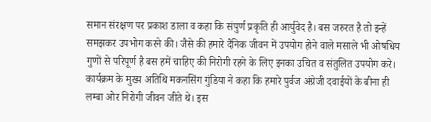समान संरक्षण पर प्रकाश डाला व कहा कि संपुर्ण प्रकृति ही आर्युवेद है। बस जरुरत है तो इन्हें समझकर उपभोग करने की। जैसे की हमारे दैनिक जीवन में उपयोग होने वाले मसाले भी ओषधिय गुणों से परिपूर्ण है बस हमें चाहिए की निरोगी रहने के लिए इनका उचित व संतुलित उपयोग करे। कार्यक्रम के मुख्य अतिथि मकनसिंग गुंडिया ने कहा कि हमारे पुर्वज अंग्रेजी दवाईयों के बीना ही लम्बा ओर निरोगी जीवन जीते थे। इस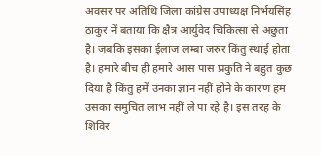अवसर पर अतिथि जिला कांग्रेस उपाध्यक्ष निर्भयसिंह ठाकुर नें बताया कि क्षैत्र आर्युवेद चिकित्सा से अछुता है। जबकि इसका ईलाज लम्बा जरुर किंतु स्थाई होता है। हमारे बीच ही हमारे आस पास प्रकुति ने बहुत कुछ दिया है किंतु हमें उनका ज्ञान नहीं होने के कारण हम उसका समुचित लाभ नहीं ले पा रहे है। इस तरह के शिविर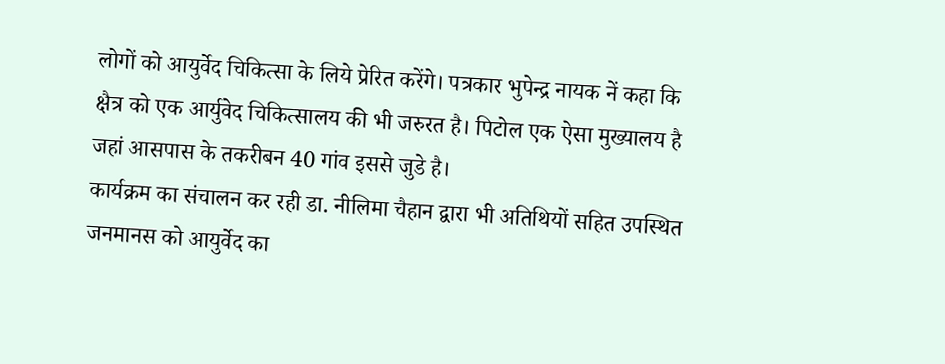लोगों को आयुर्वेद चिकित्सा के लिये प्रेरित करेंगे। पत्रकार भुपेन्द्र नायक नें कहा कि क्षैत्र को एक आर्युवेद चिकित्सालय की भी जरुरत है। पिटोल एक ऐसा मुख्यालय है जहां आसपास के तकरीबन 40 गांव इससे जुडे है।
कार्यक्रम का संचालन कर रही डा. नीलिमा चैहान द्वारा भी अतिथियों सहित उपस्थित जनमानस को आयुर्वेद का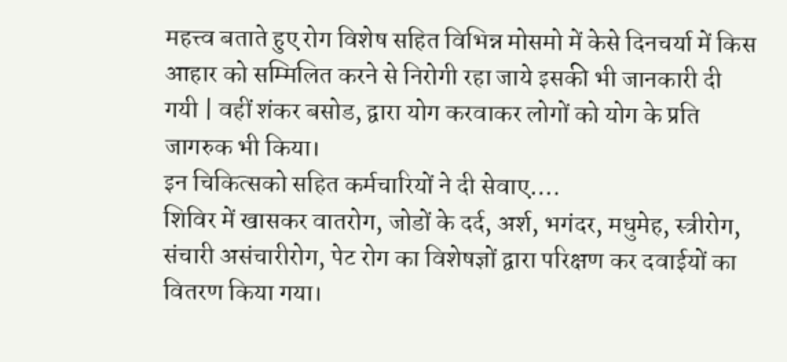महत्त्व बताते हुए रोग विशेष सहित विभिन्न मोसमो में केसे दिनचर्या में किस आहार को सम्मिलित करने से निरोगी रहा जाये इसकी भी जानकारी दी गयी | वहीं शंकर बसोड, द्वारा योग करवाकर लोगों को योग के प्रति जागरुक भी किया।
इन चिकित्सको सहित कर्मचारियों ने दी सेवाए….
शिविर में खासकर वातरोग, जोडों के दर्द, अर्श, भगंदर, मधुमेह, स्त्रीरोग, संचारी असंचारीरोग, पेट रोग का विशेषज्ञों द्वारा परिक्षण कर दवाईयों का वितरण किया गया।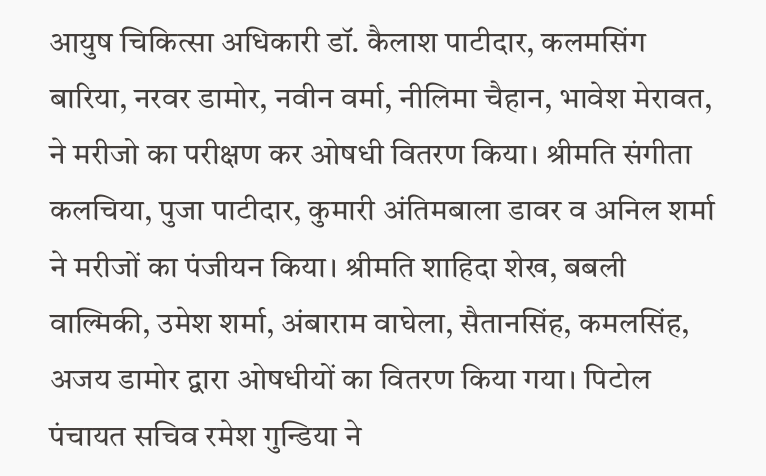आयुष चिकित्सा अधिकारी डॉ. कैलाश पाटीदार, कलमसिंग बारिया, नरवर डामोर, नवीन वर्मा, नीलिमा चैहान, भावेश मेरावत, ने मरीजो का परीक्षण कर ओषधी वितरण किया। श्रीमति संगीता कलचिया, पुजा पाटीदार, कुमारी अंतिमबाला डावर व अनिल शर्मा ने मरीजों का पंजीयन किया। श्रीमति शाहिदा शेख, बबली वाल्मिकी, उमेश शर्मा, अंबाराम वाघेला, सैतानसिंह, कमलसिंह, अजय डामोर द्वारा ओषधीयों का वितरण किया गया। पिटोल पंचायत सचिव रमेश गुन्डिया ने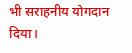भी सराहनीय योगदान दिया।